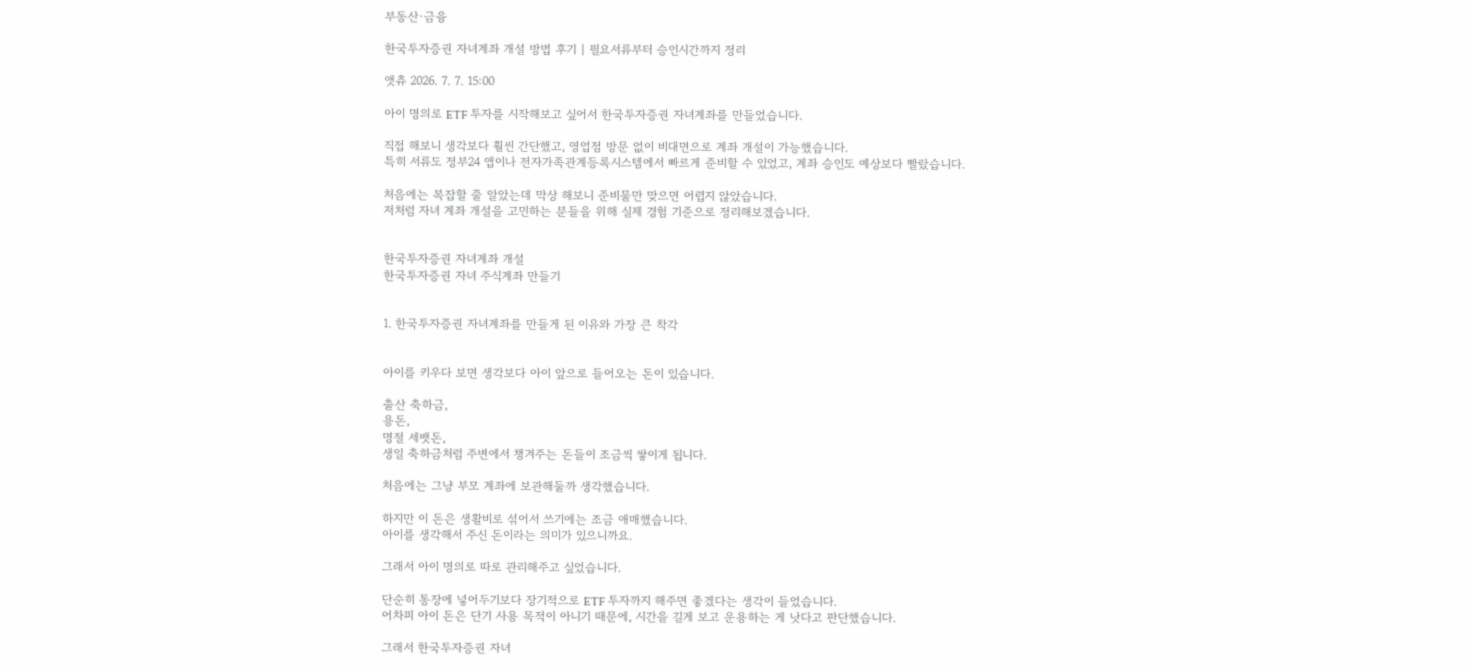부동산·금융

한국투자증권 자녀계좌 개설 방법 후기 | 필요서류부터 승인시간까지 정리

앳츄 2026. 7. 7. 15:00

아이 명의로 ETF 투자를 시작해보고 싶어서 한국투자증권 자녀계좌를 만들었습니다.

직접 해보니 생각보다 훨씬 간단했고, 영업점 방문 없이 비대면으로 계좌 개설이 가능했습니다.
특히 서류도 정부24 앱이나 전자가족관계등록시스템에서 빠르게 준비할 수 있었고, 계좌 승인도 예상보다 빨랐습니다.

처음에는 복잡할 줄 알았는데 막상 해보니 준비물만 맞으면 어렵지 않았습니다.
저처럼 자녀 계좌 개설을 고민하는 분들을 위해 실제 경험 기준으로 정리해보겠습니다.


한국투자증권 자녀계좌 개설
한국투자증권 자녀 주식계좌 만들기


1. 한국투자증권 자녀계좌를 만들게 된 이유와 가장 큰 착각


아이를 키우다 보면 생각보다 아이 앞으로 들어오는 돈이 있습니다.

출산 축하금,
용돈,
명절 세뱃돈,
생일 축하금처럼 주변에서 챙겨주는 돈들이 조금씩 쌓이게 됩니다.

처음에는 그냥 부모 계좌에 보관해둘까 생각했습니다.

하지만 이 돈은 생활비로 섞어서 쓰기에는 조금 애매했습니다.
아이를 생각해서 주신 돈이라는 의미가 있으니까요.

그래서 아이 명의로 따로 관리해주고 싶었습니다.

단순히 통장에 넣어두기보다 장기적으로 ETF 투자까지 해주면 좋겠다는 생각이 들었습니다.
어차피 아이 돈은 단기 사용 목적이 아니기 때문에, 시간을 길게 보고 운용하는 게 낫다고 판단했습니다.

그래서 한국투자증권 자녀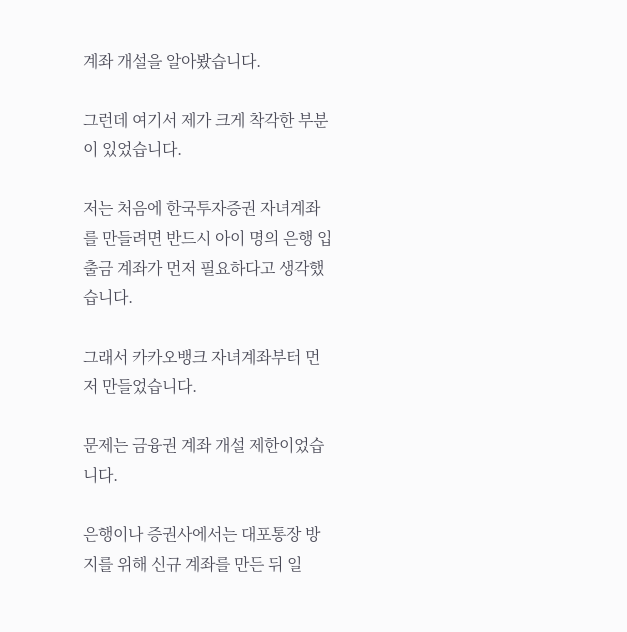계좌 개설을 알아봤습니다.

그런데 여기서 제가 크게 착각한 부분이 있었습니다.

저는 처음에 한국투자증권 자녀계좌를 만들려면 반드시 아이 명의 은행 입출금 계좌가 먼저 필요하다고 생각했습니다.

그래서 카카오뱅크 자녀계좌부터 먼저 만들었습니다.

문제는 금융권 계좌 개설 제한이었습니다.

은행이나 증권사에서는 대포통장 방지를 위해 신규 계좌를 만든 뒤 일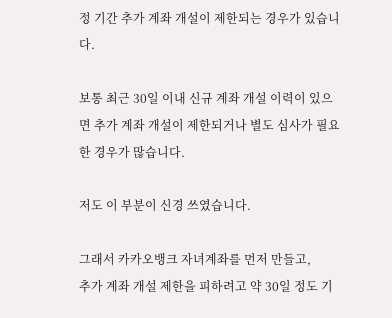정 기간 추가 계좌 개설이 제한되는 경우가 있습니다.

보통 최근 30일 이내 신규 계좌 개설 이력이 있으면 추가 계좌 개설이 제한되거나 별도 심사가 필요한 경우가 많습니다.

저도 이 부분이 신경 쓰였습니다.

그래서 카카오뱅크 자녀계좌를 먼저 만들고,
추가 계좌 개설 제한을 피하려고 약 30일 정도 기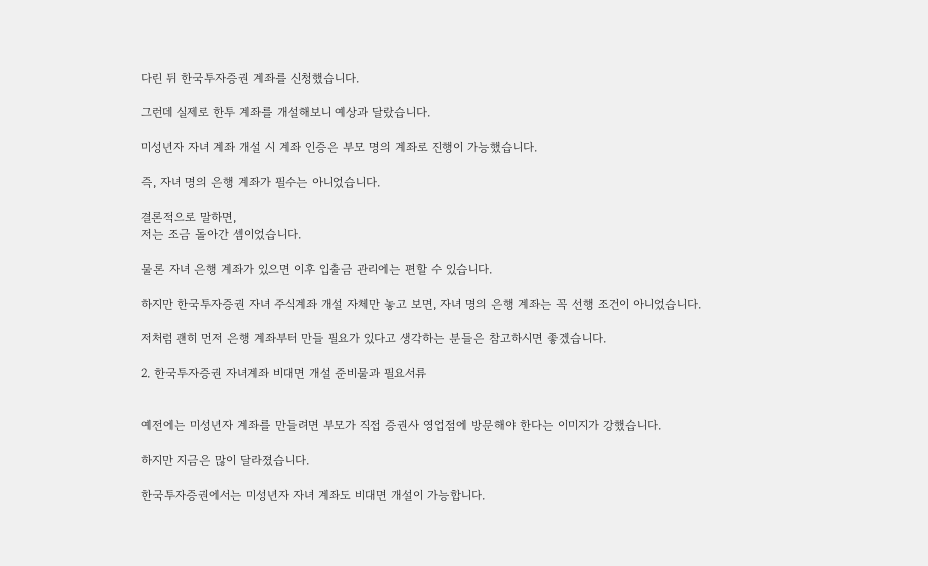다린 뒤 한국투자증권 계좌를 신청했습니다.

그런데 실제로 한투 계좌를 개설해보니 예상과 달랐습니다.

미성년자 자녀 계좌 개설 시 계좌 인증은 부모 명의 계좌로 진행이 가능했습니다.

즉, 자녀 명의 은행 계좌가 필수는 아니었습니다.

결론적으로 말하면,
저는 조금 돌아간 셈이었습니다.

물론 자녀 은행 계좌가 있으면 이후 입출금 관리에는 편할 수 있습니다.

하지만 한국투자증권 자녀 주식계좌 개설 자체만 놓고 보면, 자녀 명의 은행 계좌는 꼭 선행 조건이 아니었습니다.

저처럼 괜히 먼저 은행 계좌부터 만들 필요가 있다고 생각하는 분들은 참고하시면 좋겠습니다.

2. 한국투자증권 자녀계좌 비대면 개설 준비물과 필요서류


예전에는 미성년자 계좌를 만들려면 부모가 직접 증권사 영업점에 방문해야 한다는 이미지가 강했습니다.

하지만 지금은 많이 달라졌습니다.

한국투자증권에서는 미성년자 자녀 계좌도 비대면 개설이 가능합니다.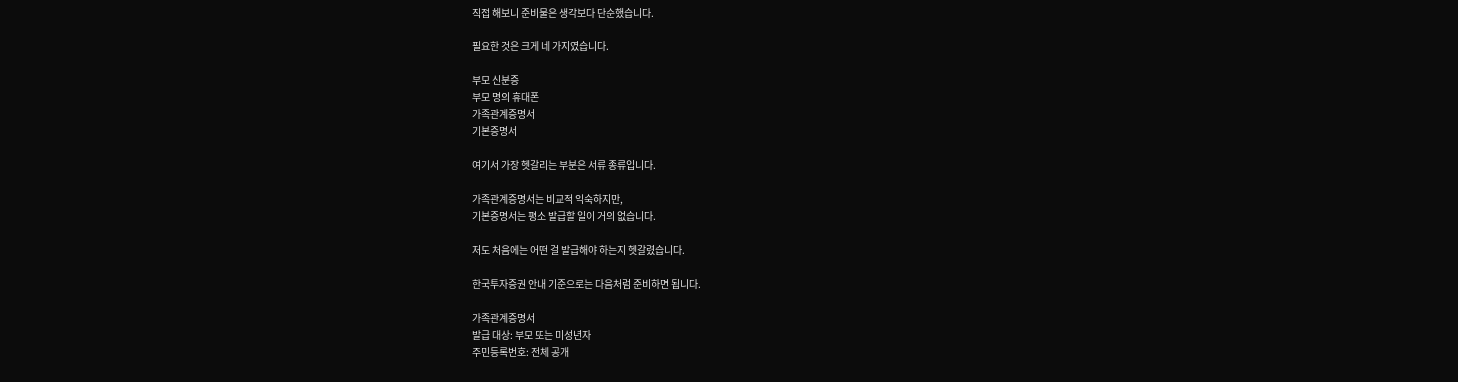직접 해보니 준비물은 생각보다 단순했습니다.

필요한 것은 크게 네 가지였습니다.

부모 신분증
부모 명의 휴대폰
가족관계증명서
기본증명서

여기서 가장 헷갈리는 부분은 서류 종류입니다.

가족관계증명서는 비교적 익숙하지만,
기본증명서는 평소 발급할 일이 거의 없습니다.

저도 처음에는 어떤 걸 발급해야 하는지 헷갈렸습니다.

한국투자증권 안내 기준으로는 다음처럼 준비하면 됩니다.

가족관계증명서
발급 대상: 부모 또는 미성년자
주민등록번호: 전체 공개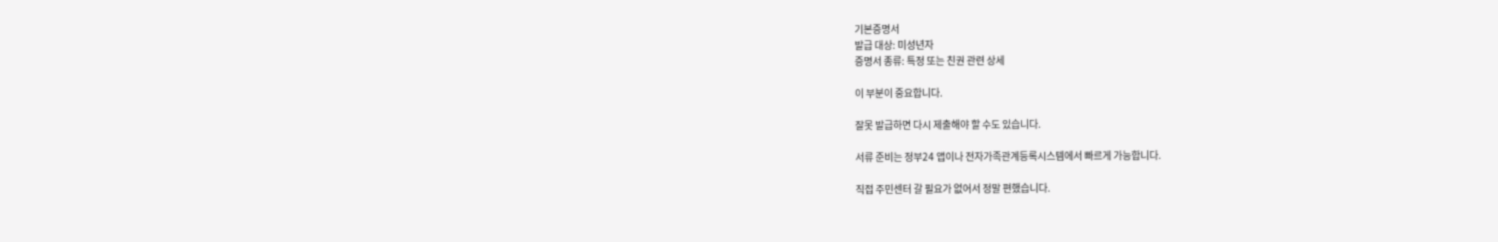기본증명서
발급 대상: 미성년자
증명서 종류: 특정 또는 친권 관련 상세

이 부분이 중요합니다.

잘못 발급하면 다시 제출해야 할 수도 있습니다.

서류 준비는 정부24 앱이나 전자가족관계등록시스템에서 빠르게 가능합니다.

직접 주민센터 갈 필요가 없어서 정말 편했습니다.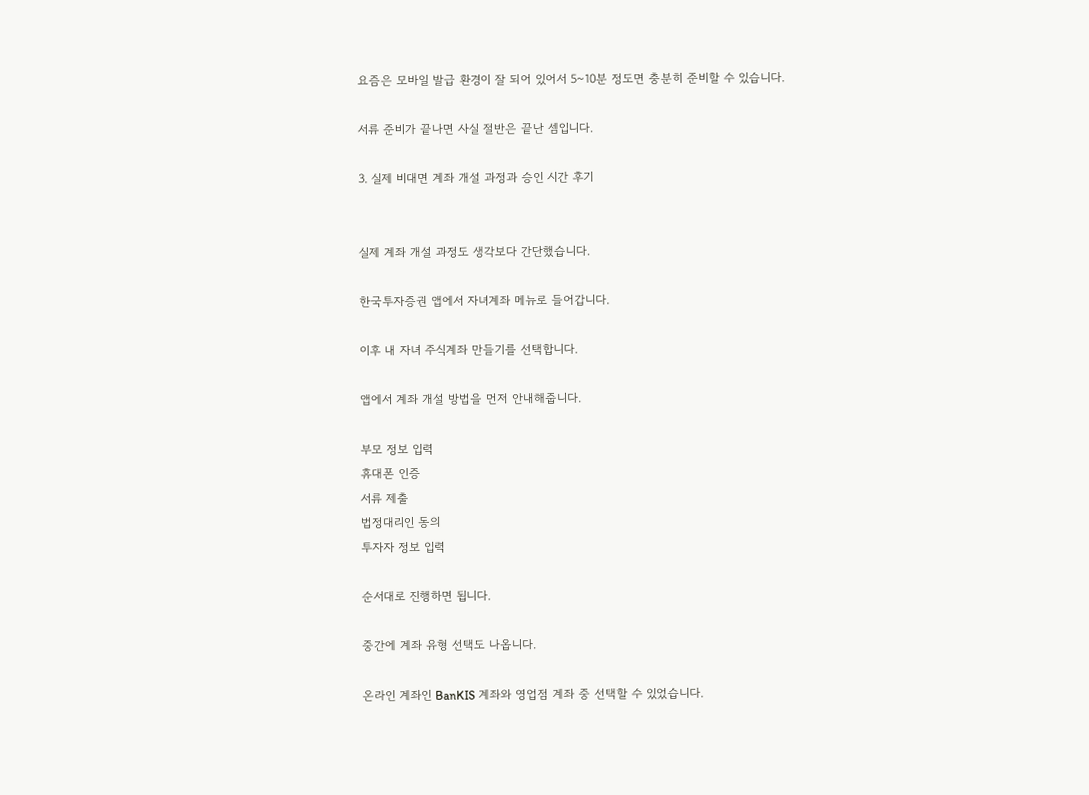요즘은 모바일 발급 환경이 잘 되어 있어서 5~10분 정도면 충분히 준비할 수 있습니다.

서류 준비가 끝나면 사실 절반은 끝난 셈입니다.

3. 실제 비대면 계좌 개설 과정과 승인 시간 후기


실제 계좌 개설 과정도 생각보다 간단했습니다.

한국투자증권 앱에서 자녀계좌 메뉴로 들어갑니다.

이후 내 자녀 주식계좌 만들기를 선택합니다.

앱에서 계좌 개설 방법을 먼저 안내해줍니다.

부모 정보 입력
휴대폰 인증
서류 제출
법정대리인 동의
투자자 정보 입력

순서대로 진행하면 됩니다.

중간에 계좌 유형 선택도 나옵니다.

온라인 계좌인 BanKIS 계좌와 영업점 계좌 중 선택할 수 있었습니다.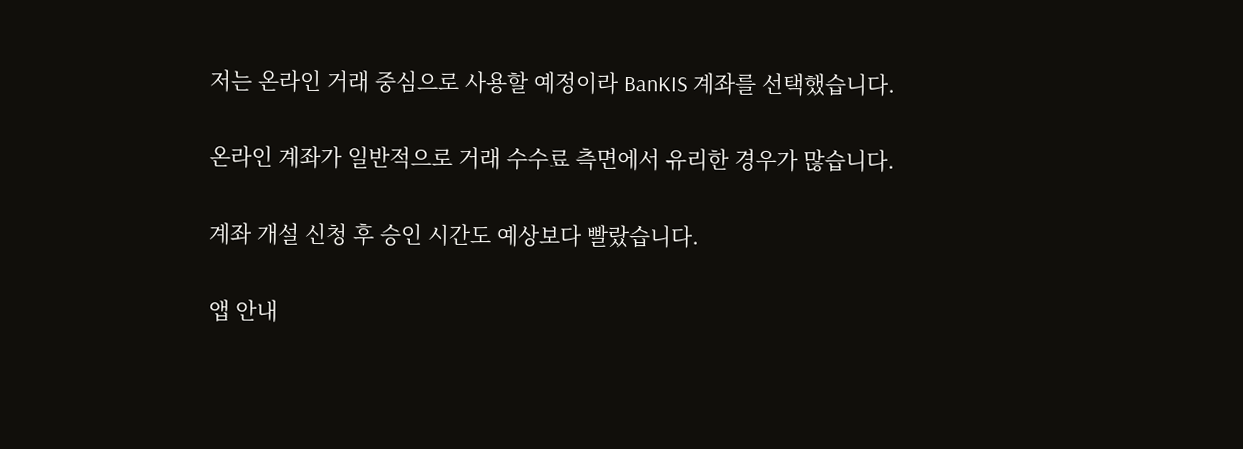저는 온라인 거래 중심으로 사용할 예정이라 BanKIS 계좌를 선택했습니다.

온라인 계좌가 일반적으로 거래 수수료 측면에서 유리한 경우가 많습니다.

계좌 개설 신청 후 승인 시간도 예상보다 빨랐습니다.

앱 안내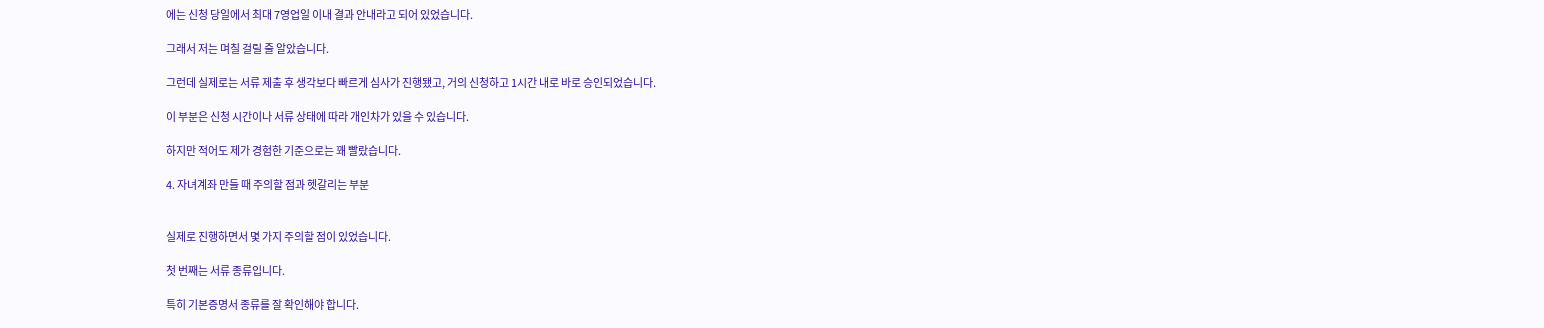에는 신청 당일에서 최대 7영업일 이내 결과 안내라고 되어 있었습니다.

그래서 저는 며칠 걸릴 줄 알았습니다.

그런데 실제로는 서류 제출 후 생각보다 빠르게 심사가 진행됐고, 거의 신청하고 1시간 내로 바로 승인되었습니다.

이 부분은 신청 시간이나 서류 상태에 따라 개인차가 있을 수 있습니다.

하지만 적어도 제가 경험한 기준으로는 꽤 빨랐습니다.

4. 자녀계좌 만들 때 주의할 점과 헷갈리는 부분


실제로 진행하면서 몇 가지 주의할 점이 있었습니다.

첫 번째는 서류 종류입니다.

특히 기본증명서 종류를 잘 확인해야 합니다.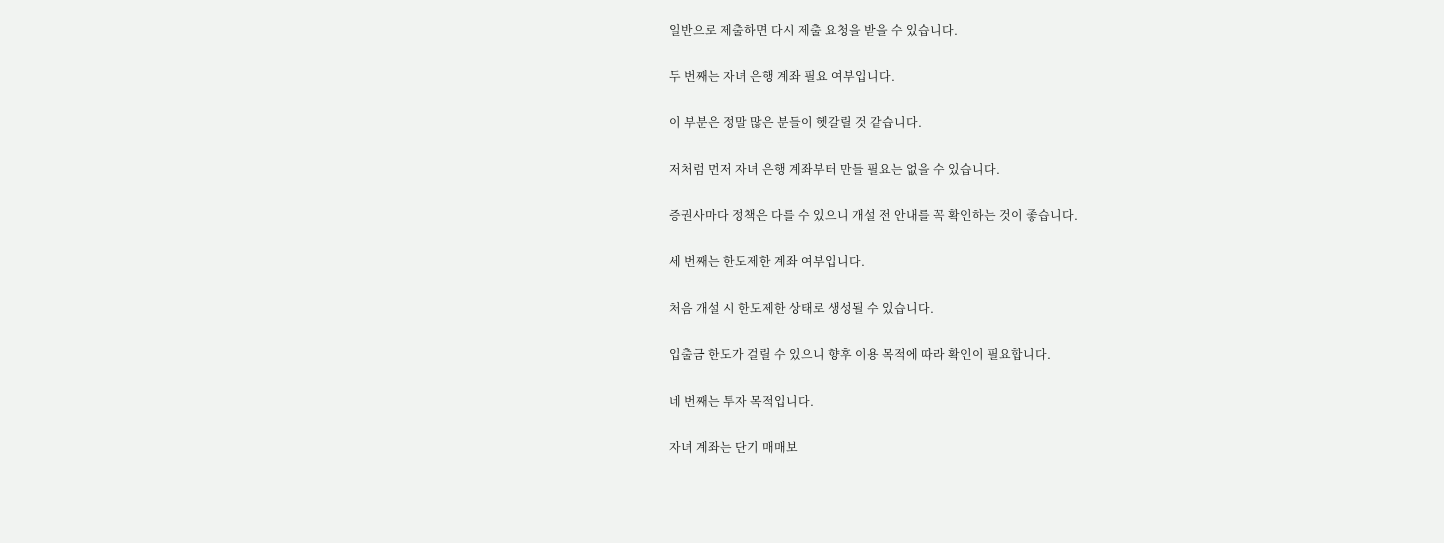일반으로 제출하면 다시 제출 요청을 받을 수 있습니다.

두 번째는 자녀 은행 계좌 필요 여부입니다.

이 부분은 정말 많은 분들이 헷갈릴 것 같습니다.

저처럼 먼저 자녀 은행 계좌부터 만들 필요는 없을 수 있습니다.

증권사마다 정책은 다를 수 있으니 개설 전 안내를 꼭 확인하는 것이 좋습니다.

세 번째는 한도제한 계좌 여부입니다.

처음 개설 시 한도제한 상태로 생성될 수 있습니다.

입출금 한도가 걸릴 수 있으니 향후 이용 목적에 따라 확인이 필요합니다.

네 번째는 투자 목적입니다.

자녀 계좌는 단기 매매보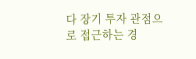다 장기 투자 관점으로 접근하는 경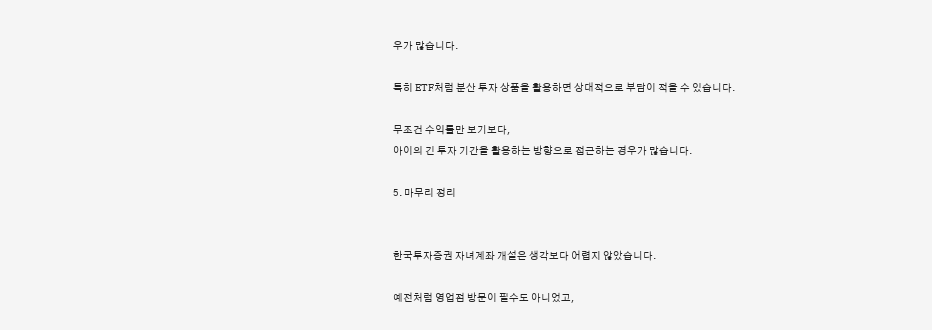우가 많습니다.

특히 ETF처럼 분산 투자 상품을 활용하면 상대적으로 부담이 적을 수 있습니다.

무조건 수익률만 보기보다,
아이의 긴 투자 기간을 활용하는 방향으로 접근하는 경우가 많습니다.

5. 마무리 정리


한국투자증권 자녀계좌 개설은 생각보다 어렵지 않았습니다.

예전처럼 영업점 방문이 필수도 아니었고,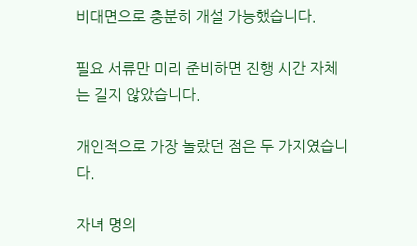비대면으로 충분히 개설 가능했습니다.

필요 서류만 미리 준비하면 진행 시간 자체는 길지 않았습니다.

개인적으로 가장 놀랐던 점은 두 가지였습니다.

자녀 명의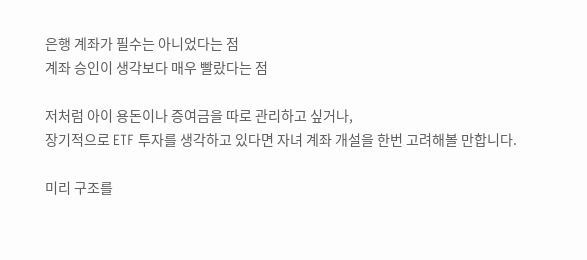은행 계좌가 필수는 아니었다는 점
계좌 승인이 생각보다 매우 빨랐다는 점

저처럼 아이 용돈이나 증여금을 따로 관리하고 싶거나,
장기적으로 ETF 투자를 생각하고 있다면 자녀 계좌 개설을 한번 고려해볼 만합니다.

미리 구조를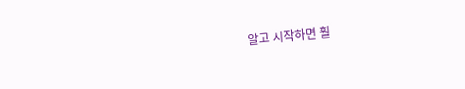알고 시작하면 훨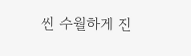씬 수월하게 진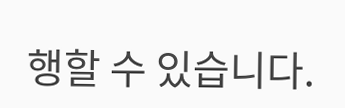행할 수 있습니다.